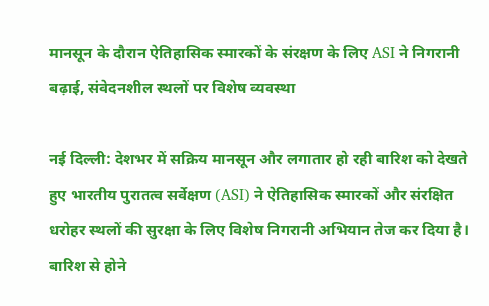मानसून के दौरान ऐतिहासिक स्मारकों के संरक्षण के लिए ASI ने निगरानी बढ़ाई, संवेदनशील स्थलों पर विशेष व्यवस्था

नई दिल्ली: देशभर में सक्रिय मानसून और लगातार हो रही बारिश को देखते हुए भारतीय पुरातत्व सर्वेक्षण (ASI) ने ऐतिहासिक स्मारकों और संरक्षित धरोहर स्थलों की सुरक्षा के लिए विशेष निगरानी अभियान तेज कर दिया है। बारिश से होने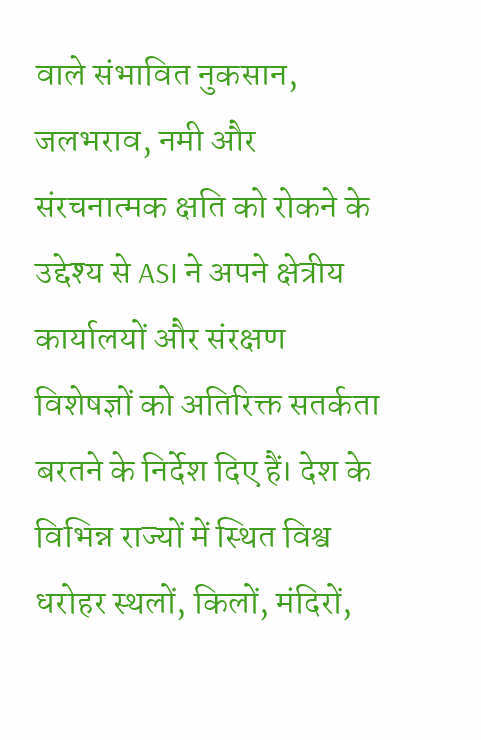वाले संभावित नुकसान, जलभराव, नमी और संरचनात्मक क्षति को रोकने के उद्देश्य से ASI ने अपने क्षेत्रीय कार्यालयों और संरक्षण विशेषज्ञों को अतिरिक्त सतर्कता बरतने के निर्देश दिए हैं। देश के विभिन्न राज्यों में स्थित विश्व धरोहर स्थलों, किलों, मंदिरों,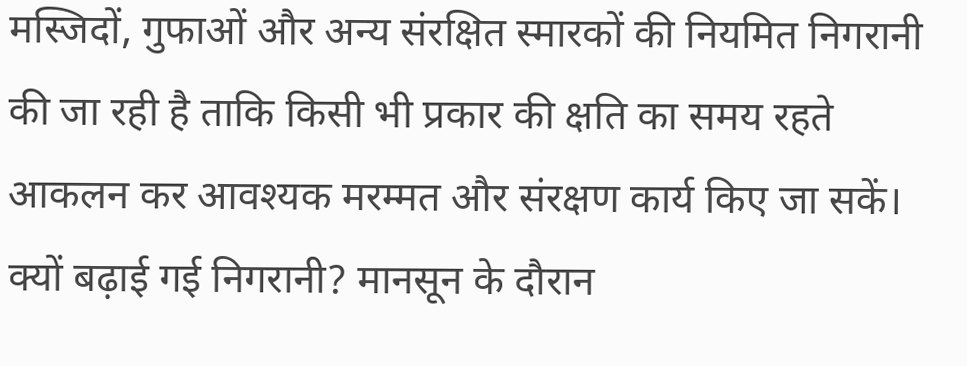मस्जिदों, गुफाओं और अन्य संरक्षित स्मारकों की नियमित निगरानी की जा रही है ताकि किसी भी प्रकार की क्षति का समय रहते आकलन कर आवश्यक मरम्मत और संरक्षण कार्य किए जा सकें। क्यों बढ़ाई गई निगरानी? मानसून के दौरान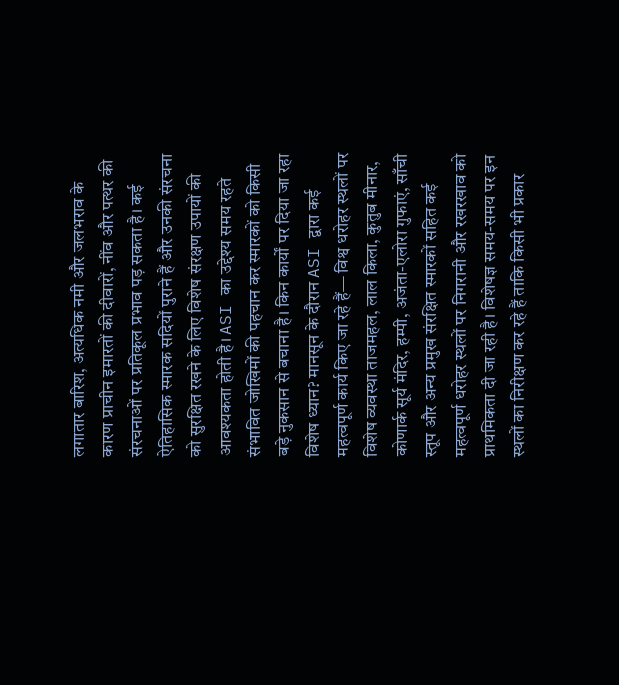लगातार बारिश, अत्यधिक नमी और जलभराव के कारण प्राचीन इमारतों की दीवारों, नींव और पत्थर की संरचनाओं पर प्रतिकूल प्रभाव पड़ सकता है। कई ऐतिहासिक स्मारक सदियों पुराने हैं और उनकी संरचना को सुरक्षित रखने के लिए विशेष संरक्षण उपायों की आवश्यकता होती है। ASI का उद्देश्य समय रहते संभावित जोखिमों की पहचान कर स्मारकों को किसी बड़े नुकसान से बचाना है। किन कार्यों पर दिया जा रहा विशेष ध्यान? मानसून के दौरान ASI द्वारा कई महत्वपूर्ण कार्य किए जा रहे हैं— विश्व धरोहर स्थलों पर विशेष व्यवस्था ताजमहल, लाल किला, कुतुब मीनार, कोणार्क सूर्य मंदिर, हम्पी, अजंता-एलोरा गुफाएं, साँची स्तूप और अन्य प्रमुख संरक्षित स्मारकों सहित कई महत्वपूर्ण धरोहर स्थलों पर निगरानी और रखरखाव को प्राथमिकता दी जा रही है। विशेषज्ञ समय-समय पर इन स्थलों का निरीक्षण कर रहे हैं ताकि किसी भी प्रकार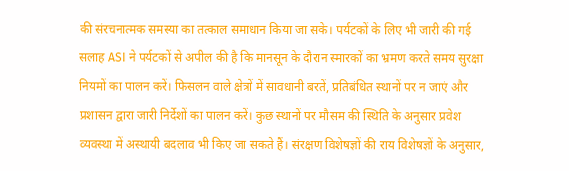की संरचनात्मक समस्या का तत्काल समाधान किया जा सके। पर्यटकों के लिए भी जारी की गई सलाह ASI ने पर्यटकों से अपील की है कि मानसून के दौरान स्मारकों का भ्रमण करते समय सुरक्षा नियमों का पालन करें। फिसलन वाले क्षेत्रों में सावधानी बरतें, प्रतिबंधित स्थानों पर न जाएं और प्रशासन द्वारा जारी निर्देशों का पालन करें। कुछ स्थानों पर मौसम की स्थिति के अनुसार प्रवेश व्यवस्था में अस्थायी बदलाव भी किए जा सकते हैं। संरक्षण विशेषज्ञों की राय विशेषज्ञों के अनुसार,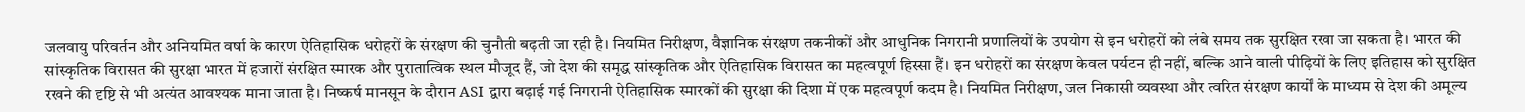जलवायु परिवर्तन और अनियमित वर्षा के कारण ऐतिहासिक धरोहरों के संरक्षण की चुनौती बढ़ती जा रही है। नियमित निरीक्षण, वैज्ञानिक संरक्षण तकनीकों और आधुनिक निगरानी प्रणालियों के उपयोग से इन धरोहरों को लंबे समय तक सुरक्षित रखा जा सकता है। भारत की सांस्कृतिक विरासत की सुरक्षा भारत में हजारों संरक्षित स्मारक और पुरातात्विक स्थल मौजूद हैं, जो देश की समृद्ध सांस्कृतिक और ऐतिहासिक विरासत का महत्वपूर्ण हिस्सा हैं। इन धरोहरों का संरक्षण केवल पर्यटन ही नहीं, बल्कि आने वाली पीढ़ियों के लिए इतिहास को सुरक्षित रखने की दृष्टि से भी अत्यंत आवश्यक माना जाता है। निष्कर्ष मानसून के दौरान ASI द्वारा बढ़ाई गई निगरानी ऐतिहासिक स्मारकों की सुरक्षा की दिशा में एक महत्वपूर्ण कदम है। नियमित निरीक्षण, जल निकासी व्यवस्था और त्वरित संरक्षण कार्यों के माध्यम से देश की अमूल्य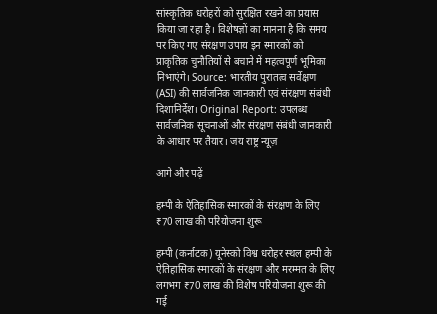सांस्कृतिक धरोहरों को सुरक्षित रखने का प्रयास किया जा रहा है। विशेषज्ञों का मानना है कि समय पर किए गए संरक्षण उपाय इन स्मारकों को प्राकृतिक चुनौतियों से बचाने में महत्वपूर्ण भूमिका निभाएंगे। Source: भारतीय पुरातत्व सर्वेक्षण (ASI) की सार्वजनिक जानकारी एवं संरक्षण संबंधी दिशानिर्देश। Original Report: उपलब्ध सार्वजनिक सूचनाओं और संरक्षण संबंधी जानकारी के आधार पर तैयार। जय राष्ट्र न्यूज़

आगे और पढ़ें

हम्पी के ऐतिहासिक स्मारकों के संरक्षण के लिए ₹70 लाख की परियोजना शुरू

हम्पी (कर्नाटक) यूनेस्को विश्व धरोहर स्थल हम्पी के ऐतिहासिक स्मारकों के संरक्षण और मरम्मत के लिए लगभग ₹70 लाख की विशेष परियोजना शुरू की गई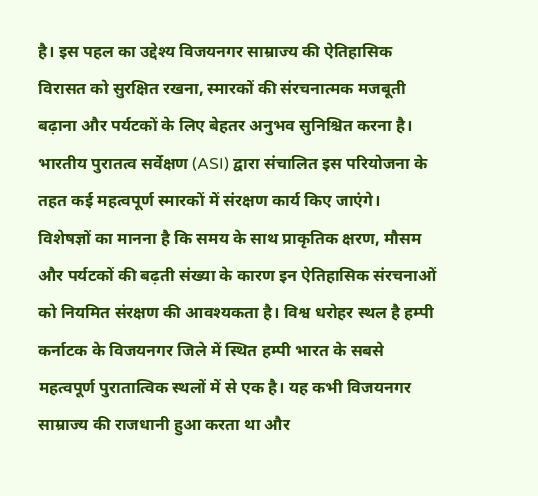है। इस पहल का उद्देश्य विजयनगर साम्राज्य की ऐतिहासिक विरासत को सुरक्षित रखना, स्मारकों की संरचनात्मक मजबूती बढ़ाना और पर्यटकों के लिए बेहतर अनुभव सुनिश्चित करना है। भारतीय पुरातत्व सर्वेक्षण (ASI) द्वारा संचालित इस परियोजना के तहत कई महत्वपूर्ण स्मारकों में संरक्षण कार्य किए जाएंगे। विशेषज्ञों का मानना है कि समय के साथ प्राकृतिक क्षरण, मौसम और पर्यटकों की बढ़ती संख्या के कारण इन ऐतिहासिक संरचनाओं को नियमित संरक्षण की आवश्यकता है। विश्व धरोहर स्थल है हम्पी कर्नाटक के विजयनगर जिले में स्थित हम्पी भारत के सबसे महत्वपूर्ण पुरातात्विक स्थलों में से एक है। यह कभी विजयनगर साम्राज्य की राजधानी हुआ करता था और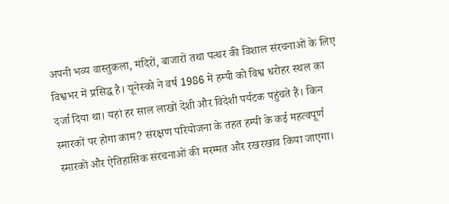अपनी भव्य वास्तुकला, मंदिरों, बाजारों तथा पत्थर की विशाल संरचनाओं के लिए विश्वभर में प्रसिद्ध है। यूनेस्को ने वर्ष 1986 में हम्पी को विश्व धरोहर स्थल का दर्जा दिया था। यहां हर साल लाखों देशी और विदेशी पर्यटक पहुंचते हैं। किन स्मारकों पर होगा काम? संरक्षण परियोजना के तहत हम्पी के कई महत्वपूर्ण स्मारकों और ऐतिहासिक संरचनाओं की मरम्मत और रखरखाव किया जाएगा।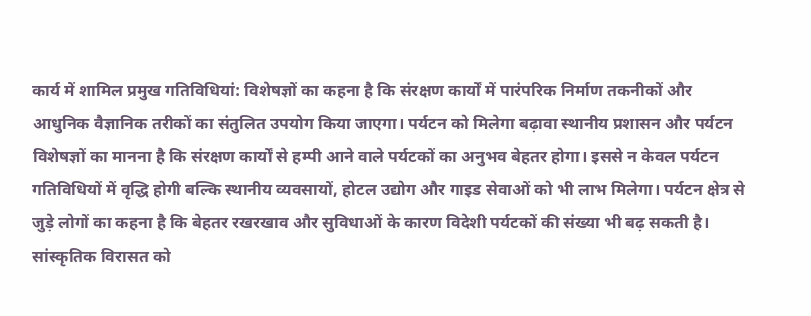कार्य में शामिल प्रमुख गतिविधियां: विशेषज्ञों का कहना है कि संरक्षण कार्यों में पारंपरिक निर्माण तकनीकों और आधुनिक वैज्ञानिक तरीकों का संतुलित उपयोग किया जाएगा। पर्यटन को मिलेगा बढ़ावा स्थानीय प्रशासन और पर्यटन विशेषज्ञों का मानना है कि संरक्षण कार्यों से हम्पी आने वाले पर्यटकों का अनुभव बेहतर होगा। इससे न केवल पर्यटन गतिविधियों में वृद्धि होगी बल्कि स्थानीय व्यवसायों, होटल उद्योग और गाइड सेवाओं को भी लाभ मिलेगा। पर्यटन क्षेत्र से जुड़े लोगों का कहना है कि बेहतर रखरखाव और सुविधाओं के कारण विदेशी पर्यटकों की संख्या भी बढ़ सकती है। सांस्कृतिक विरासत को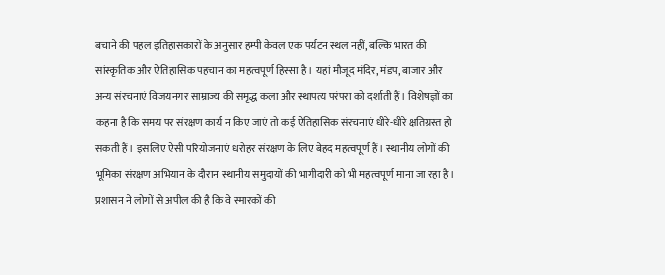बचाने की पहल इतिहासकारों के अनुसार हम्पी केवल एक पर्यटन स्थल नहीं, बल्कि भारत की सांस्कृतिक और ऐतिहासिक पहचान का महत्वपूर्ण हिस्सा है। यहां मौजूद मंदिर, मंडप, बाजार और अन्य संरचनाएं विजयनगर साम्राज्य की समृद्ध कला और स्थापत्य परंपरा को दर्शाती हैं। विशेषज्ञों का कहना है कि समय पर संरक्षण कार्य न किए जाएं तो कई ऐतिहासिक संरचनाएं धीरे-धीरे क्षतिग्रस्त हो सकती हैं। इसलिए ऐसी परियोजनाएं धरोहर संरक्षण के लिए बेहद महत्वपूर्ण हैं। स्थानीय लोगों की भूमिका संरक्षण अभियान के दौरान स्थानीय समुदायों की भागीदारी को भी महत्वपूर्ण माना जा रहा है। प्रशासन ने लोगों से अपील की है कि वे स्मारकों की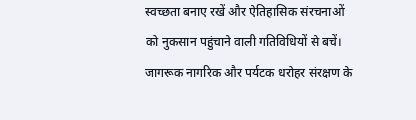स्वच्छता बनाए रखें और ऐतिहासिक संरचनाओं को नुकसान पहुंचाने वाली गतिविधियों से बचें। जागरूक नागरिक और पर्यटक धरोहर संरक्षण के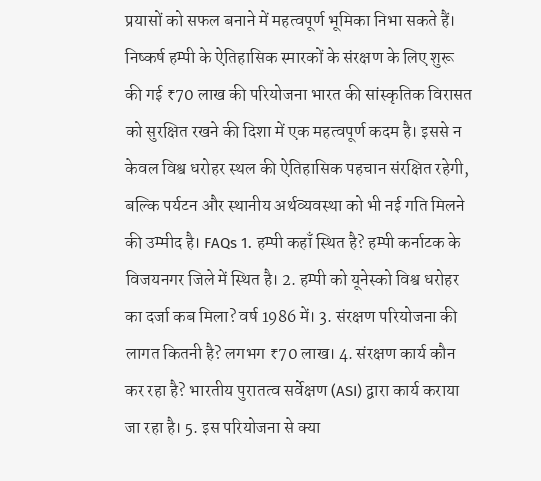प्रयासों को सफल बनाने में महत्वपूर्ण भूमिका निभा सकते हैं। निष्कर्ष हम्पी के ऐतिहासिक स्मारकों के संरक्षण के लिए शुरू की गई ₹70 लाख की परियोजना भारत की सांस्कृतिक विरासत को सुरक्षित रखने की दिशा में एक महत्वपूर्ण कदम है। इससे न केवल विश्व धरोहर स्थल की ऐतिहासिक पहचान संरक्षित रहेगी, बल्कि पर्यटन और स्थानीय अर्थव्यवस्था को भी नई गति मिलने की उम्मीद है। FAQs 1. हम्पी कहाँ स्थित है? हम्पी कर्नाटक के विजयनगर जिले में स्थित है। 2. हम्पी को यूनेस्को विश्व धरोहर का दर्जा कब मिला? वर्ष 1986 में। 3. संरक्षण परियोजना की लागत कितनी है? लगभग ₹70 लाख। 4. संरक्षण कार्य कौन कर रहा है? भारतीय पुरातत्व सर्वेक्षण (ASI) द्वारा कार्य कराया जा रहा है। 5. इस परियोजना से क्या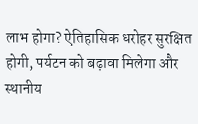लाभ होगा? ऐतिहासिक धरोहर सुरक्षित होगी, पर्यटन को बढ़ावा मिलेगा और स्थानीय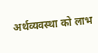अर्थव्यवस्था को लाभ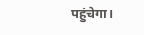पहुंचेगा।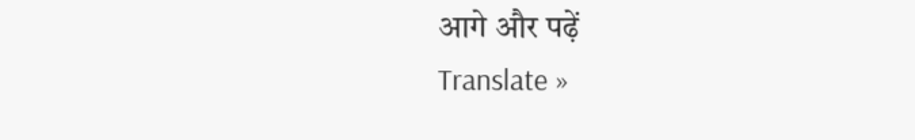आगे और पढ़ें
Translate »